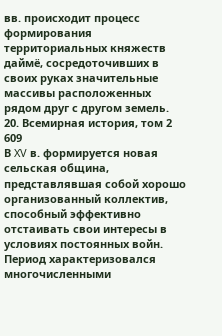вв. происходит процесс формирования территориальных княжеств даймё, сосредоточивших в своих руках значительные массивы расположенных рядом друг с другом земель.
20. Всемирная история, том 2
609
В XV в. формируется новая сельская община, представлявшая собой хорошо организованный коллектив, способный эффективно отстаивать свои интересы в условиях постоянных войн. Период характеризовался многочисленными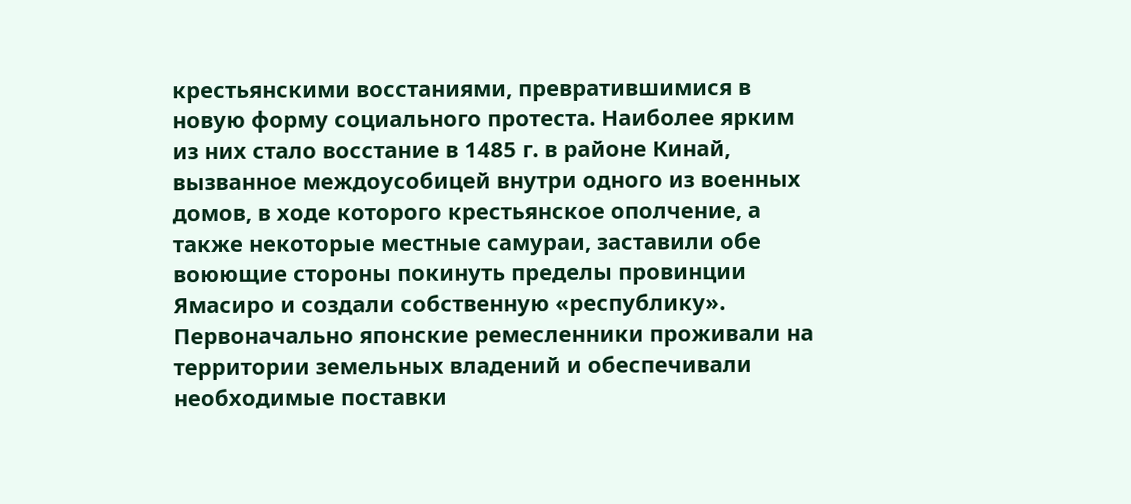крестьянскими восстаниями, превратившимися в новую форму социального протеста. Наиболее ярким из них стало восстание в 1485 г. в районе Кинай, вызванное междоусобицей внутри одного из военных домов, в ходе которого крестьянское ополчение, а также некоторые местные самураи, заставили обе воюющие стороны покинуть пределы провинции Ямасиро и создали собственную «республику».
Первоначально японские ремесленники проживали на территории земельных владений и обеспечивали необходимые поставки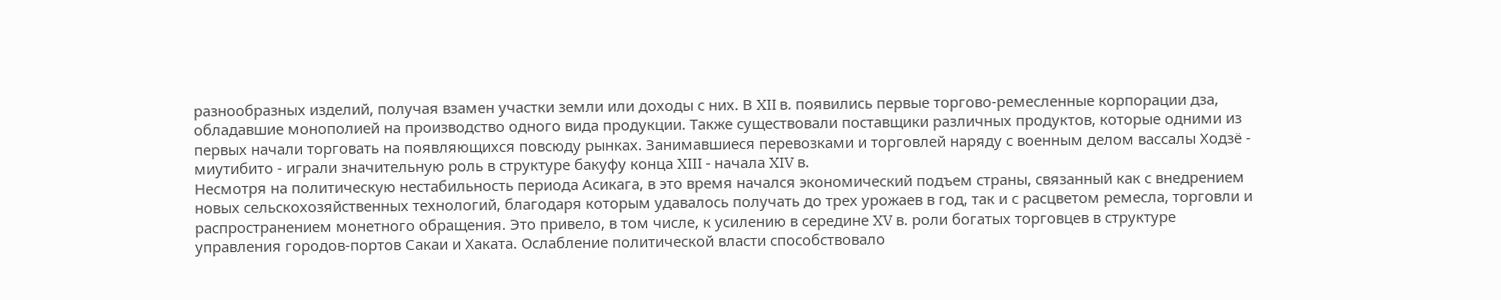разнообразных изделий, получая взамен участки земли или доходы с них. В XII в. появились первые торгово-ремесленные корпорации дза, обладавшие монополией на производство одного вида продукции. Также существовали поставщики различных продуктов, которые одними из первых начали торговать на появляющихся повсюду рынках. Занимавшиеся перевозками и торговлей наряду с военным делом вассалы Ходзё - миутибито - играли значительную роль в структуре бакуфу конца XIII - начала XIV в.
Несмотря на политическую нестабильность периода Асикага, в это время начался экономический подъем страны, связанный как с внедрением новых сельскохозяйственных технологий, благодаря которым удавалось получать до трех урожаев в год, так и с расцветом ремесла, торговли и распространением монетного обращения. Это привело, в том числе, к усилению в середине XV в. роли богатых торговцев в структуре управления городов-портов Сакаи и Хаката. Ослабление политической власти способствовало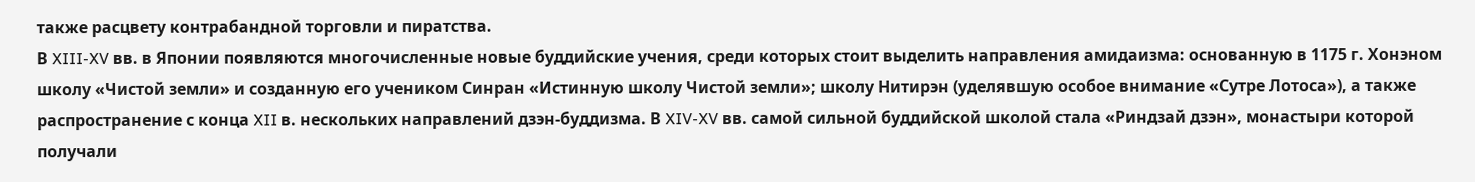также расцвету контрабандной торговли и пиратства.
В XIII-XV вв. в Японии появляются многочисленные новые буддийские учения, среди которых стоит выделить направления амидаизма: основанную в 1175 г. Хонэном школу «Чистой земли» и созданную его учеником Синран «Истинную школу Чистой земли»; школу Нитирэн (уделявшую особое внимание «Сутре Лотоса»), а также распространение с конца XII в. нескольких направлений дзэн-буддизма. В XIV-XV вв. самой сильной буддийской школой стала «Риндзай дзэн», монастыри которой получали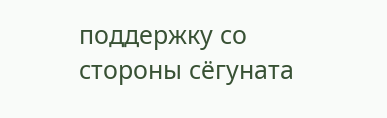поддержку со стороны сёгуната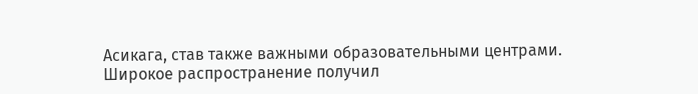Асикага, став также важными образовательными центрами.
Широкое распространение получил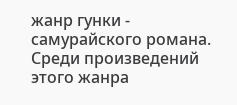жанр гунки - самурайского романа. Среди произведений этого жанра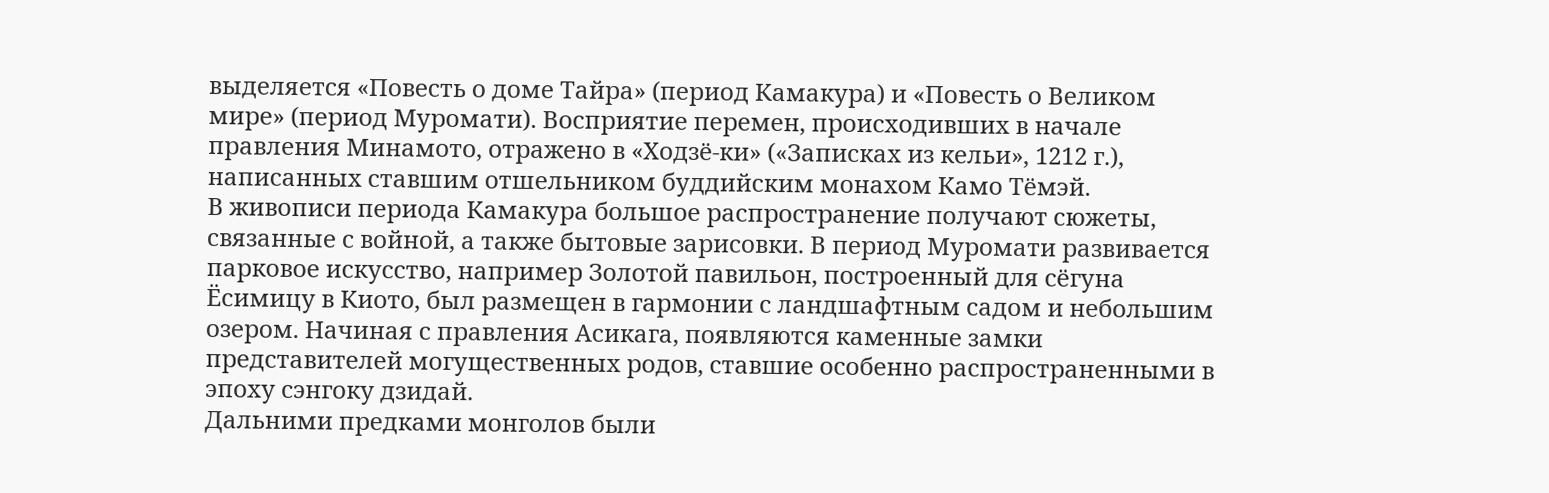выделяется «Повесть о доме Тайра» (период Камакура) и «Повесть о Великом мире» (период Муромати). Восприятие перемен, происходивших в начале правления Минамото, отражено в «Ходзё-ки» («Записках из кельи», 1212 г.), написанных ставшим отшельником буддийским монахом Камо Тёмэй.
В живописи периода Камакура большое распространение получают сюжеты, связанные с войной, а также бытовые зарисовки. В период Муромати развивается парковое искусство, например Золотой павильон, построенный для сёгуна Ёсимицу в Киото, был размещен в гармонии с ландшафтным садом и небольшим озером. Начиная с правления Асикага, появляются каменные замки представителей могущественных родов, ставшие особенно распространенными в эпоху сэнгоку дзидай.
Дальними предками монголов были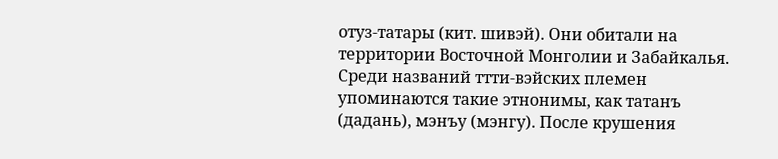отуз-татары (кит. шивэй). Они обитали на территории Восточной Монголии и Забайкалья. Среди названий ттти-вэйских племен упоминаются такие этнонимы, как татанъ (дадань), мэнъу (мэнгу). После крушения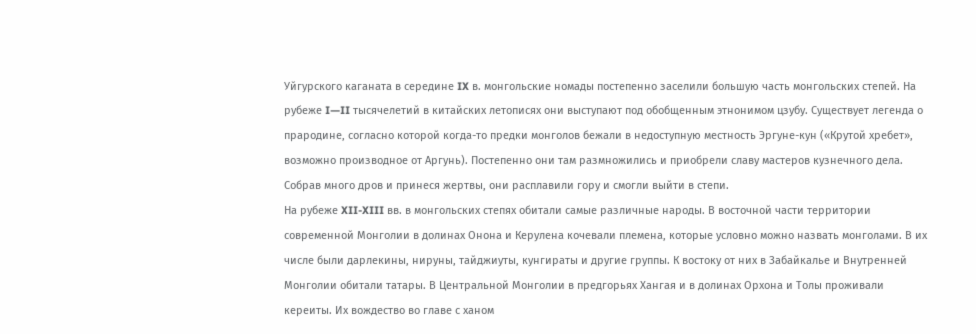Уйгурского каганата в середине IX в. монгольские номады постепенно заселили большую часть монгольских степей. На рубеже I—II тысячелетий в китайских летописях они выступают под обобщенным этнонимом цзубу. Существует легенда о прародине, согласно которой когда-то предки монголов бежали в недоступную местность Эргуне-кун («Крутой хребет», возможно производное от Аргунь). Постепенно они там размножились и приобрели славу мастеров кузнечного дела. Собрав много дров и принеся жертвы, они расплавили гору и смогли выйти в степи.
На рубеже XII-XIII вв. в монгольских степях обитали самые различные народы. В восточной части территории современной Монголии в долинах Онона и Керулена кочевали племена, которые условно можно назвать монголами. В их числе были дарлекины, нируны, тайджиуты, кунгираты и другие группы. К востоку от них в Забайкалье и Внутренней Монголии обитали татары. В Центральной Монголии в предгорьях Хангая и в долинах Орхона и Толы проживали кереиты. Их вождество во главе с ханом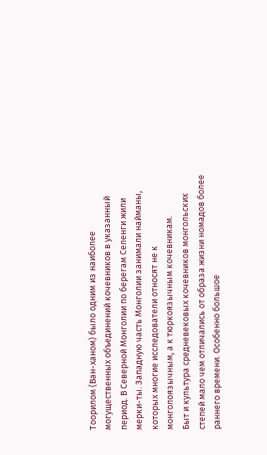Тоорилом (Ван-ханом) было одним из наиболее могущественных объединений кочевников в указанный период. В Северной Монголии по берегам Селенги жили мерки-ты. Западную часть Монголии занимали найманы, которых многие исследователи относят не к монголоязычным, а к тюркоязычным кочевникам.
Быт и культура средневековых кочевников монгольских степей мало чем отличались от образа жизни номадов более раннего времени. Особенно большое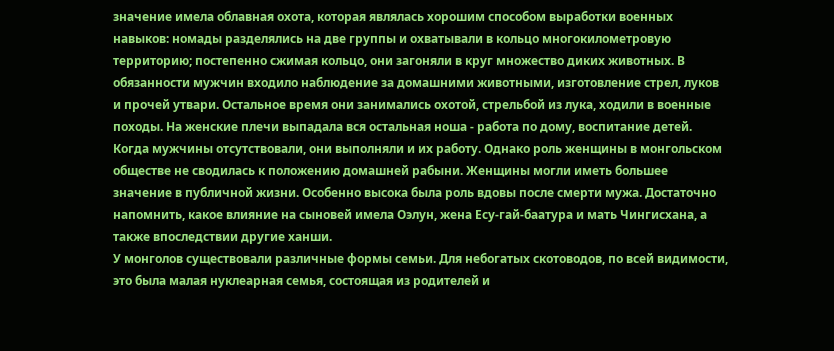значение имела облавная охота, которая являлась хорошим способом выработки военных навыков: номады разделялись на две группы и охватывали в кольцо многокилометровую территорию; постепенно сжимая кольцо, они загоняли в круг множество диких животных. В обязанности мужчин входило наблюдение за домашними животными, изготовление стрел, луков и прочей утвари. Остальное время они занимались охотой, стрельбой из лука, ходили в военные походы. На женские плечи выпадала вся остальная ноша - работа по дому, воспитание детей. Когда мужчины отсутствовали, они выполняли и их работу. Однако роль женщины в монгольском обществе не сводилась к положению домашней рабыни. Женщины могли иметь большее значение в публичной жизни. Особенно высока была роль вдовы после смерти мужа. Достаточно напомнить, какое влияние на сыновей имела Оэлун, жена Есу-гай-баатура и мать Чингисхана, а также впоследствии другие ханши.
У монголов существовали различные формы семьи. Для небогатых скотоводов, по всей видимости, это была малая нуклеарная семья, состоящая из родителей и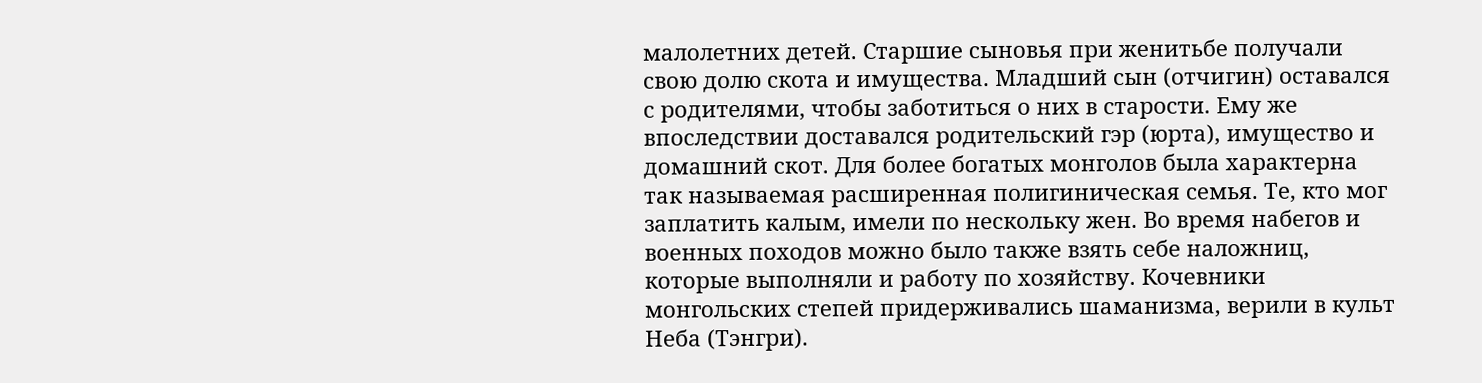малолетних детей. Старшие сыновья при женитьбе получали свою долю скота и имущества. Младший сын (отчигин) оставался с родителями, чтобы заботиться о них в старости. Ему же впоследствии доставался родительский гэр (юрта), имущество и домашний скот. Для более богатых монголов была характерна так называемая расширенная полигиническая семья. Те, кто мог заплатить калым, имели по нескольку жен. Во время набегов и военных походов можно было также взять себе наложниц, которые выполняли и работу по хозяйству. Кочевники монгольских степей придерживались шаманизма, верили в культ Неба (Тэнгри).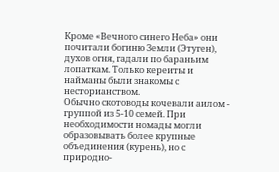Кроме «Вечного синего Неба» они почитали богиню Земли (Этуген), духов огня, гадали по бараньим лопаткам. Только кереиты и найманы были знакомы с несторианством.
Обычно скотоводы кочевали аилом - группой из 5-10 семей. При необходимости номады могли образовывать более крупные объединения (курень), но с природно-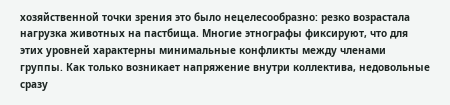хозяйственной точки зрения это было нецелесообразно: резко возрастала нагрузка животных на пастбища. Многие этнографы фиксируют, что для этих уровней характерны минимальные конфликты между членами группы. Как только возникает напряжение внутри коллектива, недовольные сразу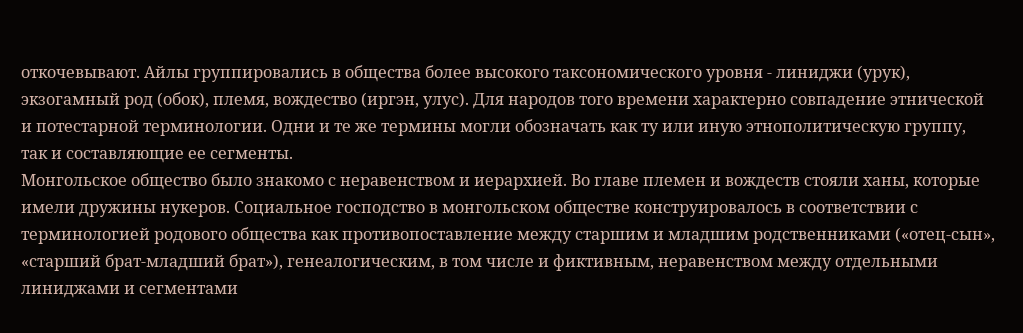откочевывают. Айлы группировались в общества более высокого таксономического уровня - линиджи (урук), экзогамный род (обок), племя, вождество (иргэн, улус). Для народов того времени характерно совпадение этнической и потестарной терминологии. Одни и те же термины могли обозначать как ту или иную этнополитическую группу, так и составляющие ее сегменты.
Монгольское общество было знакомо с неравенством и иерархией. Во главе племен и вождеств стояли ханы, которые имели дружины нукеров. Социальное господство в монгольском обществе конструировалось в соответствии с терминологией родового общества как противопоставление между старшим и младшим родственниками («отец-сын», «старший брат-младший брат»), генеалогическим, в том числе и фиктивным, неравенством между отдельными линиджами и сегментами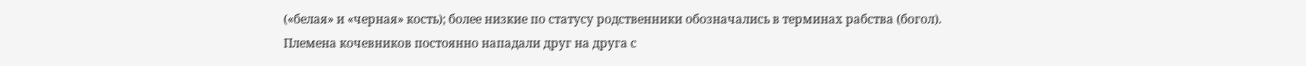(«белая» и «черная» кость); более низкие по статусу родственники обозначались в терминах рабства (богол).
Племена кочевников постоянно нападали друг на друга с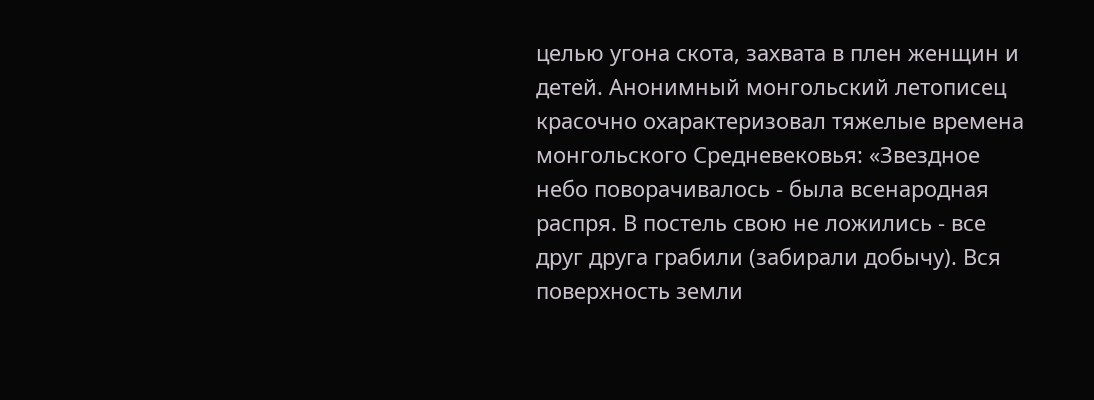целью угона скота, захвата в плен женщин и детей. Анонимный монгольский летописец красочно охарактеризовал тяжелые времена монгольского Средневековья: «Звездное небо поворачивалось - была всенародная распря. В постель свою не ложились - все друг друга грабили (забирали добычу). Вся поверхность земли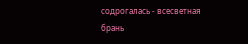содрогалась - всесветная брань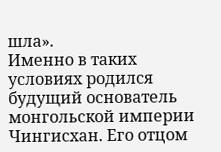шла».
Именно в таких условиях родился будущий основатель монгольской империи Чингисхан. Его отцом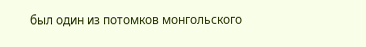был один из потомков монгольского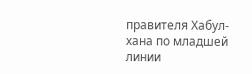правителя Хабул-хана по младшей линии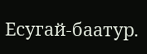Есугай-баатур.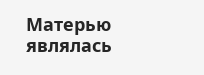Матерью являлась